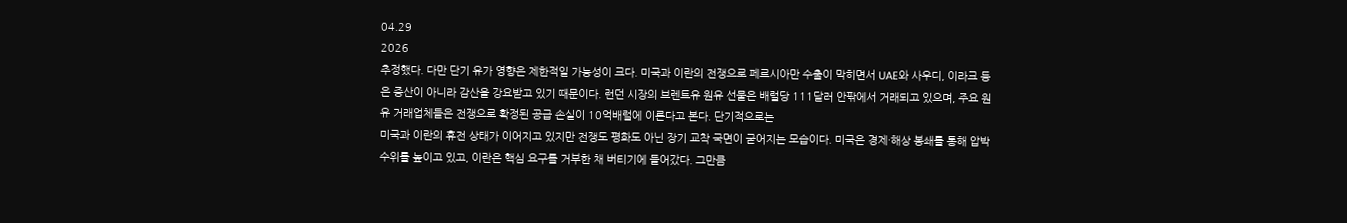04.29
2026
추정했다. 다만 단기 유가 영향은 제한적일 가능성이 크다. 미국과 이란의 전쟁으로 페르시아만 수출이 막히면서 UAE와 사우디, 이라크 등은 증산이 아니라 감산을 강요받고 있기 때문이다. 런던 시장의 브렌트유 원유 선물은 배럴당 111달러 안팎에서 거래되고 있으며, 주요 원유 거래업체들은 전쟁으로 확정된 공급 손실이 10억배럴에 이른다고 본다. 단기적으로는
미국과 이란의 휴전 상태가 이어지고 있지만 전쟁도 평화도 아닌 장기 교착 국면이 굳어지는 모습이다. 미국은 경제·해상 봉쇄를 통해 압박 수위를 높이고 있고, 이란은 핵심 요구를 거부한 채 버티기에 들어갔다. 그만큼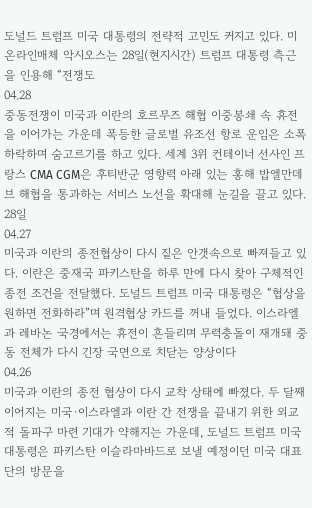도널드 트럼프 미국 대통령의 전략적 고민도 커지고 있다. 미 온라인매체 악시오스는 28일(현지시간) 트럼프 대통령 측근을 인용해 “전쟁도
04.28
중동전쟁이 미국과 이란의 호르무즈 해협 이중봉쇄 속 휴전을 이어가는 가운데 폭등한 글로벌 유조선 항로 운임은 소폭 하락하며 숨고르기를 하고 있다. 세계 3위 컨테이너 선사인 프랑스 CMA CGM은 후티반군 영향력 아래 있는 홍해 밥엘만데브 해협을 통과하는 서비스 노선을 확대해 눈길을 끌고 있다. 28일
04.27
미국과 이란의 종전협상이 다시 짙은 안갯속으로 빠져들고 있다. 이란은 중재국 파키스탄을 하루 만에 다시 찾아 구체적인 종전 조건을 전달했다. 도널드 트럼프 미국 대통령은 “협상을 원하면 전화하라”며 원격협상 카드를 꺼내 들었다. 이스라엘과 레바논 국경에서는 휴전이 흔들리며 무력충돌이 재개돼 중동 전체가 다시 긴장 국면으로 치닫는 양상이다
04.26
미국과 이란의 종전 협상이 다시 교착 상태에 빠졌다. 두 달째 이어지는 미국·이스라엘과 이란 간 전쟁을 끝내기 위한 외교적 돌파구 마련 기대가 약해지는 가운데, 도널드 트럼프 미국 대통령은 파키스탄 이슬라마바드로 보낼 예정이던 미국 대표단의 방문을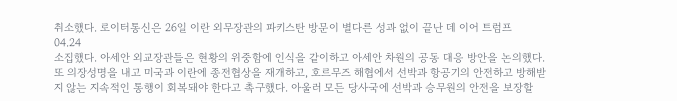취소했다. 로이터통신은 26일 이란 외무장관의 파키스탄 방문이 별다른 성과 없이 끝난 데 이어 트럼프
04.24
소집했다. 아세안 외교장관들은 현황의 위중함에 인식을 같이하고 아세안 차원의 공동 대응 방안을 논의했다. 또 의장성명을 내고 미국과 이란에 종전협상을 재개하고, 호르무즈 해협에서 선박과 항공기의 안전하고 방해받지 않는 지속적인 통행이 회복돼야 한다고 촉구했다. 아울러 모든 당사국에 선박과 승무원의 안전을 보장할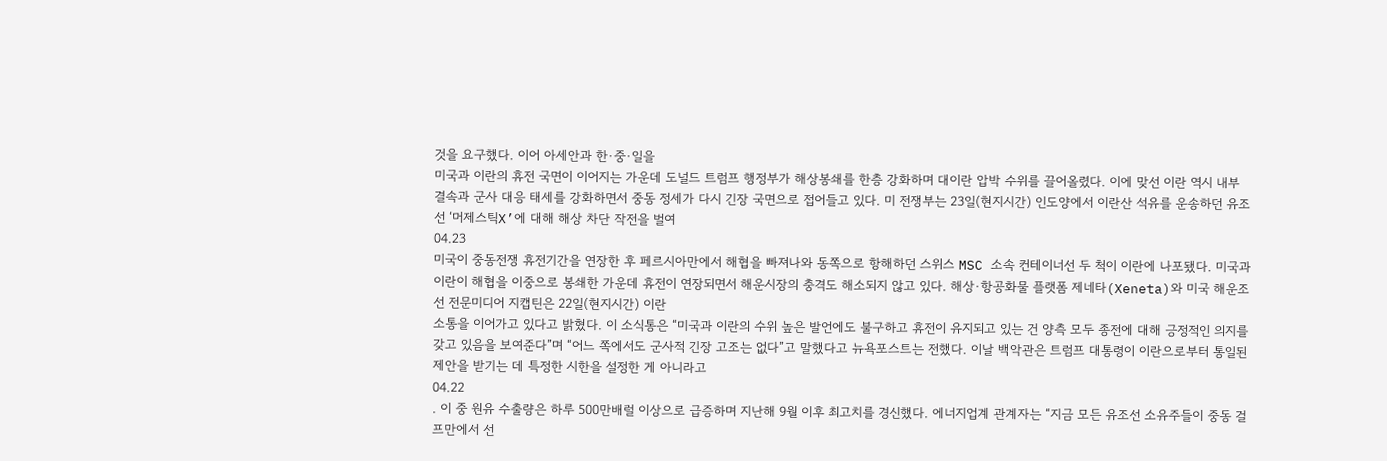것을 요구했다. 이어 아세안과 한·중·일을
미국과 이란의 휴전 국면이 이어지는 가운데 도널드 트럼프 행정부가 해상봉쇄를 한층 강화하며 대이란 압박 수위를 끌어올렸다. 이에 맞선 이란 역시 내부 결속과 군사 대응 태세를 강화하면서 중동 정세가 다시 긴장 국면으로 접어들고 있다. 미 전쟁부는 23일(현지시간) 인도양에서 이란산 석유를 운송하던 유조선 ‘머제스틱X’에 대해 해상 차단 작전을 벌여
04.23
미국이 중동전쟁 휴전기간을 연장한 후 페르시아만에서 해협을 빠져나와 동쪽으로 항해하던 스위스 MSC 소속 컨테이너선 두 척이 이란에 나포됐다. 미국과 이란이 해협을 이중으로 봉쇄한 가운데 휴전이 연장되면서 해운시장의 충격도 해소되지 않고 있다. 해상·항공화물 플랫폼 제네타(Xeneta)와 미국 해운조선 전문미디어 지캡틴은 22일(현지시간) 이란
소통을 이어가고 있다고 밝혔다. 이 소식통은 “미국과 이란의 수위 높은 발언에도 불구하고 휴전이 유지되고 있는 건 양측 모두 종전에 대해 긍정적인 의지를 갖고 있음을 보여준다”며 “어느 쪽에서도 군사적 긴장 고조는 없다”고 말했다고 뉴욕포스트는 전했다. 이날 백악관은 트럼프 대통령이 이란으로부터 통일된 제안을 받기는 데 특정한 시한을 설정한 게 아니라고
04.22
. 이 중 원유 수출량은 하루 500만배럴 이상으로 급증하며 지난해 9월 이후 최고치를 경신했다. 에너지업계 관계자는 “지금 모든 유조선 소유주들이 중동 걸프만에서 선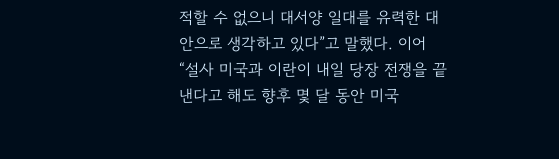적할 수 없으니 대서양 일대를 유력한 대안으로 생각하고 있다”고 말했다. 이어 “설사 미국과 이란이 내일 당장 전쟁을 끝낸다고 해도 향후 몇 달 동안 미국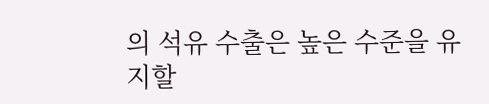의 석유 수출은 높은 수준을 유지할